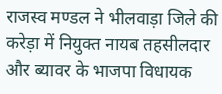राजस्व मण्डल ने भीलवाड़ा जिले की करेड़ा में नियुक्त नायब तहसीलदार और ब्यावर के भाजपा विधायक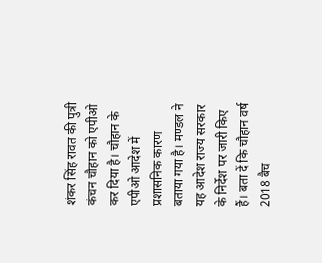शंकर सिंह रावत की पुत्री कंचन चौहान को एपीओ कर दिया है। चौहान के एपीओ आदेश में प्रशासनिक कारण बताया गया है। मण्डल ने यह आदेश राज्य सरकार के निर्देश पर जारी किए हैं। बता दें कि चौहान वर्ष 2018 बैच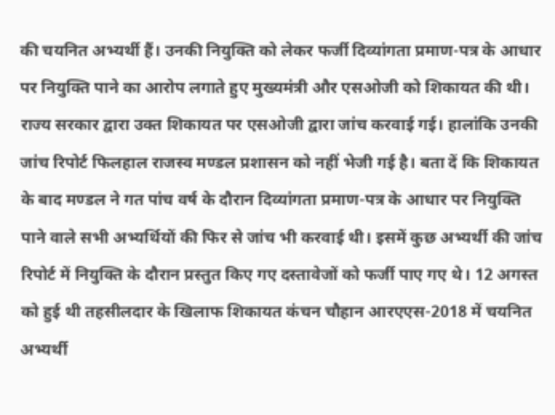की चयनित अभ्यर्थी हैं। उनकी नियुक्ति को लेकर फर्जी दिव्यांगता प्रमाण-पत्र के आधार पर नियुक्ति पाने का आरोप लगाते हुए मुख्यमंत्री और एसओजी को शिकायत की थी। राज्य सरकार द्वारा उक्त शिकायत पर एसओजी द्वारा जांच करवाई गई। हालांकि उनकी जांच रिपोर्ट फिलहाल राजस्व मण्डल प्रशासन को नहीं भेजी गई है। बता दें कि शिकायत के बाद मण्डल ने गत पांच वर्ष के दौरान दिव्यांगता प्रमाण-पत्र के आधार पर नियुक्ति पाने वाले सभी अभ्यर्थियों की फिर से जांच भी करवाई थी। इसमें कुछ अभ्यर्थी की जांच रिपोर्ट में नियुक्ति के दौरान प्रस्तुत किए गए दस्तावेजों को फर्जी पाए गए थे। 12 अगस्त को हुई थी तहसीलदार के खिलाफ शिकायत कंचन चौहान आरएएस-2018 में चयनित अभ्यर्थी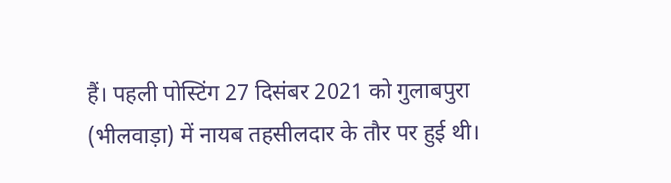हैं। पहली पोस्टिंग 27 दिसंबर 2021 को गुलाबपुरा (भीलवाड़ा) में नायब तहसीलदार के तौर पर हुई थी।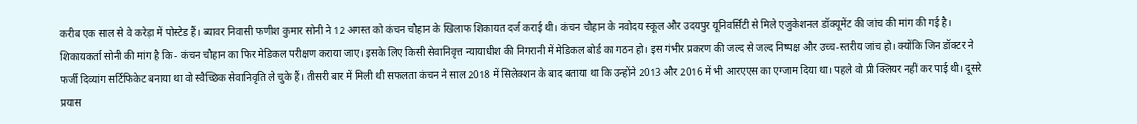करीब एक साल से वे करेड़ा में पोस्टेड हैं। ब्यावर निवासी फणीश कुमार सोनी ने 12 अगस्त को कंचन चौहान के खिलाफ शिकायत दर्ज कराई थी। कंचन चौहान के नवोदय स्कूल और उदयपुर यूनिवर्सिटी से मिले एजुकेशनल डॉक्यूमेंट की जांच की मांग की गई है। शिकायकर्ता सोनी की मांग है कि- कंचन चौहान का फिर मेडिकल परीक्षण कराया जाए। इसके लिए किसी सेवानिवृत्त न्यायाधीश की निगरानी में मेडिकल बोर्ड का गठन हो। इस गंभीर प्रकरण की जल्द से जल्द निष्पक्ष और उच्च-स्तरीय जांच हो। क्योंकि जिन डॉक्टर ने फर्जी दिव्यांग सर्टिफिकेट बनाया था वो स्वैच्छिक सेवानिवृति ले चुके हैं। तीसरी बार में मिली थी सफलता कंचन ने साल 2018 में सिलेक्शन के बाद बताया था कि उन्होंने 2013 और 2016 में भी आरएएस का एग्जाम दिया था। पहले वो प्री क्लियर नहीं कर पाई थी। दूसरे प्रयास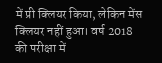में प्री क्लियर किया, लेकिन मेंस क्लियर नहीं हुआ। वर्ष 2018 की परीक्षा में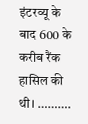इंटरव्यू के बाद 600 के करीब रैंक हासिल की थी। ……….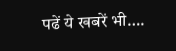पढें ये खबरें भी….